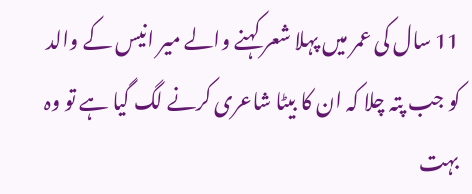11 سال کی عمر میں پہلا شعر کہنے والے میر انیس کے والد کو جب پتہ چلا کہ ان کا بیٹا شاعری کرنے لگ گیا ہے تو وہ بہت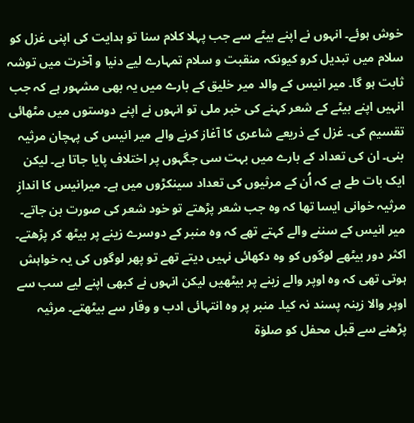خوش ہوئے۔ انہوں نے اپنے بیٹے سے جب پہلا کلام سنا تو ہدایت کی اپنی غزل کو سلام میں تبدیل کرو کیونکہ منقبت و سلام تمہارے لیے دنیا و آخرت میں توشہ ثابت ہو گا۔ میر انیس کے والد میر خلیق کے بارے میں یہ بھی مشہور ہے کہ جب انہیں اپنے بیٹے کے شعر کہنے کی خبر ملی تو انہوں نے اپنے دوستوں میں مٹھائی تقسیم کی۔ غزل کے ذریعے شاعری کا آغاز کرنے والے میر انیس کی پہچان مرثیہ بنی۔ ان کی تعداد کے بارے میں بہت سی جگہوں پر اختلاف پایا جاتا ہے۔ لیکن ایک بات طے ہے کہ اُن کے مرثیوں کی تعداد سینکڑوں میں ہے۔ میرانیس کا اندازِ مرثیہ خوانی ایسا تھا کہ وہ جب شعر پڑھتے تو خود شعر کی صورت بن جاتے۔ میر انیس کے سننے والے کہتے تھے کہ وہ منبر کے دوسرے زینے پر بیٹھ کر پڑھتے۔ اکثر دور بیٹھے لوگوں کو وہ دکھائی نہیں دیتے تھے تو پھر لوگوں کی یہ خواہش ہوتی تھی کہ وہ اوپر والے زینے پر بیٹھیں لیکن انہوں نے کبھی اپنے لیے سب سے اوپر والا زینہ پسند نہ کیا۔ منبر پر وہ انتہائی ادب و وقار سے بیٹھتے۔ مرثیہ پڑھنے سے قبل محفل کو صلوٰۃ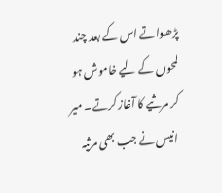پڑھواتے اس کے بعد چند لمحوں کے لیے خاموش ہو کر مرثیے کا آغاز کرتے۔ میر انیس نے جب بھی مرثیہ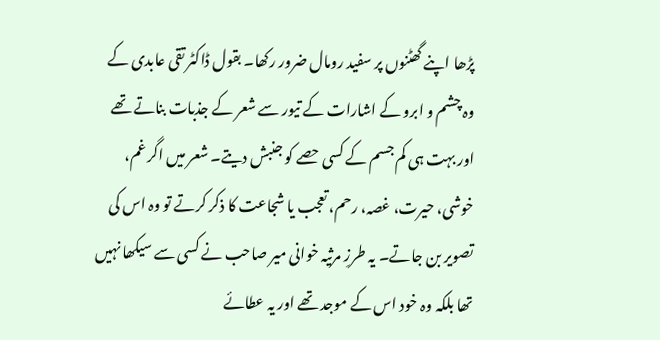پڑھا اپنے گھٹنوں پر سفید رومال ضرور رکھا۔ بقول ڈاکٹر تقی عابدی کے وہ چشم و ابرو کے اشارات کے تیور سے شعر کے جذبات بناتے تھے اور بہت ہی کم جسم کے کسی حصے کو جنبش دیتے۔ شعر میں اگر غم، خوشی، حیرت، غصہ، رحم، تعجب یا شجاعت کا ذکر کرتے تو وہ اس کی تصویر بن جاتے۔ یہ طرزِ مرثیہ خوانی میر صاحب نے کسی سے سیکھا نہیں تھا بلکہ وہ خود اس کے موجد تھے اور یہ عطائے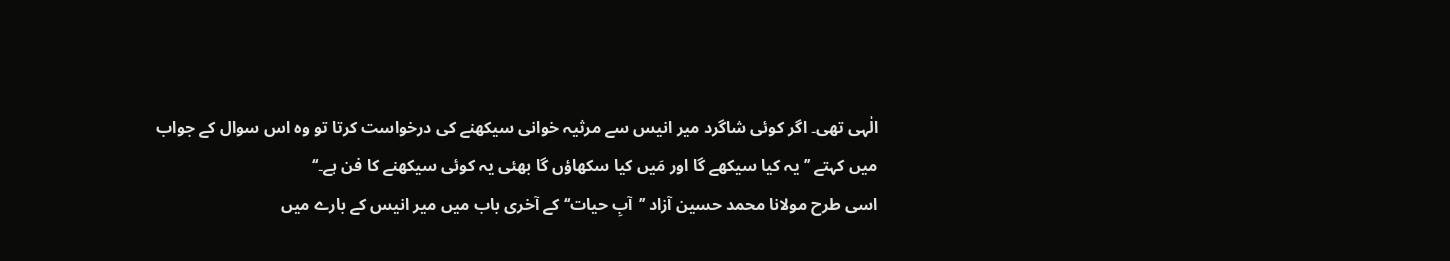الٰہی تھی۔ اگر کوئی شاگرد میر انیس سے مرثیہ خوانی سیکھنے کی درخواست کرتا تو وہ اس سوال کے جواب میں کہتے ’’یہ کیا سیکھے گا اور مَیں کیا سکھاؤں گا بھئی یہ کوئی سیکھنے کا فن ہے۔‘‘
اسی طرح مولانا محمد حسین آزاد ’’آبِ حیات‘‘ کے آخری باب میں میر انیس کے بارے میں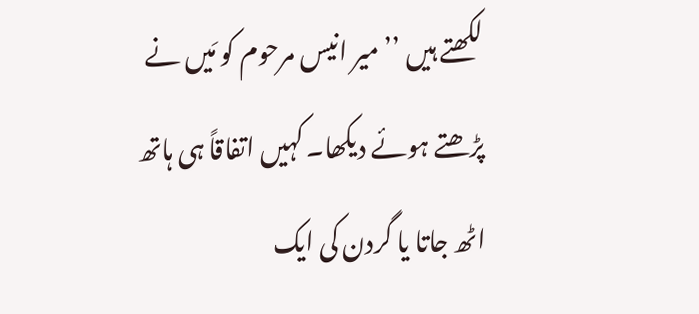لکھتے ہیں ’’میر انیس مرحوم کو مَیں نے پڑھتے ہوئے دیکھا۔ کہیں اتفاقاً ہی ہاتھ اٹھ جاتا یا گردن کی ایک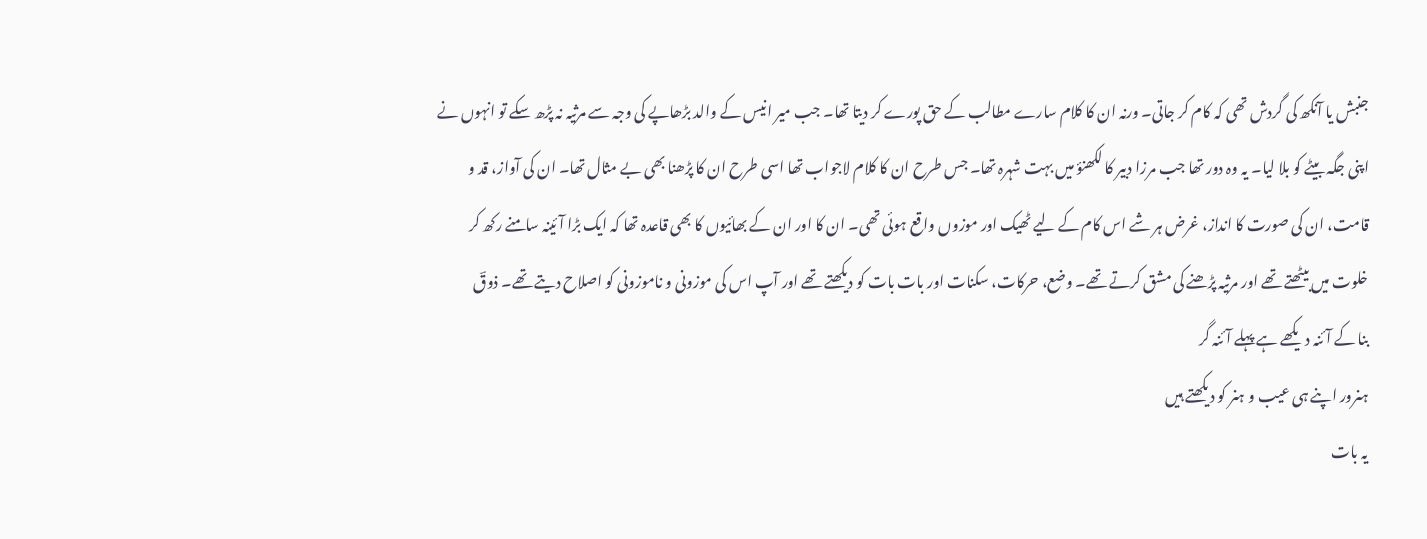جنبش یا آنکھ کی گردش تھی کہ کام کر جاتی۔ ورنہ ان کا کلام سارے مطالب کے حق پورے کر دیتا تھا۔ جب میر انیس کے والد بڑھاپے کی وجہ سے مرثیہ نہ پڑھ سکے تو انہوں نے اپنی جگہ بیٹے کو بلا لیا۔ یہ وہ دور تھا جب مرزا دبیر کا لکھنؤ میں بہت شہرہ تھا۔ جس طرح ان کا کلام لاجواب تھا اسی طرح ان کا پڑھنا بھی بے مثال تھا۔ ان کی آواز، قد و قامت، ان کی صورت کا انداز، غرض ہر شے اس کام کے لیے ٹھیک اور موزوں واقع ہوئی تھی۔ ان کا اور ان کے بھائیوں کا بھی قاعدہ تھا کہ ایک بڑا آئینہ سامنے رکھ کر خلوت میں بیٹھتے تھے اور مرثیہ پڑھنے کی مشق کرتے تھے۔ وضع، حرکات، سکنات اور بات بات کو دیکھتے تھے اور آپ اس کی موزونی و ناموزونی کو اصلاح دیتے تھے۔ ذوقؔ
بنا کے آئنہ دیکھے ہے پہلے آئنہ گر
ہنرور اپنے ہی عیب و ہنر کو دیکھتے ہیں
یہ بات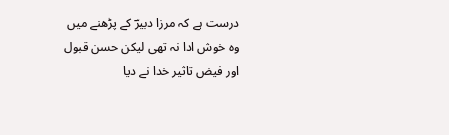درست ہے کہ مرزا دبیرؔ کے پڑھنے میں وہ خوش ادا نہ تھی لیکن حسن قبول اور فیض تاثیر خدا نے دیا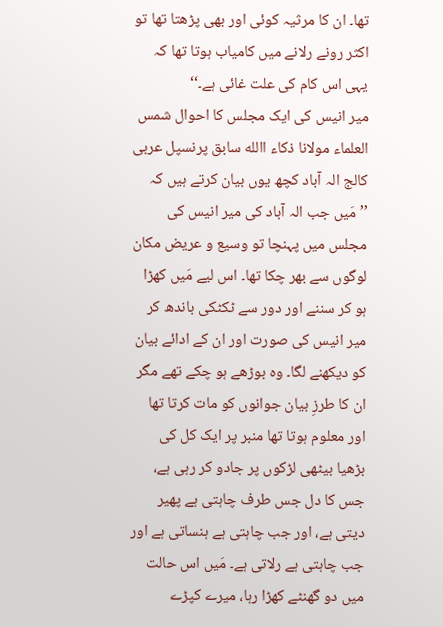تھا۔ ان کا مرثیہ کوئی اور بھی پڑھتا تھا تو اکثر رونے رلانے میں کامیاب ہوتا تھا کہ یہی اس کام کی علت غائی ہے۔‘‘
میر انیس کی ایک مجلس کا احوال شمس العلماء مولانا ذکاء االله سابق پرنسپل عربی کالج الہ آباد کچھ یوں بیان کرتے ہیں کہ ’’مَیں جب الہ آباد کی میر انیس کی مجلس میں پہنچا تو وسیع و عریض مکان لوگوں سے بھر چکا تھا۔ اس لیے مَیں کھڑا ہو کر سننے اور دور سے ٹکٹکی باندھ کر میر انیس کی صورت اور ان کے ادائے بیان کو دیکھنے لگا۔ وہ بوڑھے ہو چکے تھے مگر ان کا طرزِ بیان جوانوں کو مات کرتا تھا اور معلوم ہوتا تھا منبر پر ایک کل کی بڑھیا بیٹھی لڑکوں پر جادو کر رہی ہے، جس کا دل جس طرف چاہتی ہے پھیر دیتی ہے، اور جب چاہتی ہے ہنساتی ہے اور جب چاہتی ہے رلاتی ہے۔ مَیں اس حالت میں دو گھنٹے کھڑا رہا، میرے کپڑے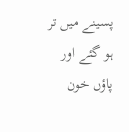پسینے میں تر ہو گئے اور پاؤں خون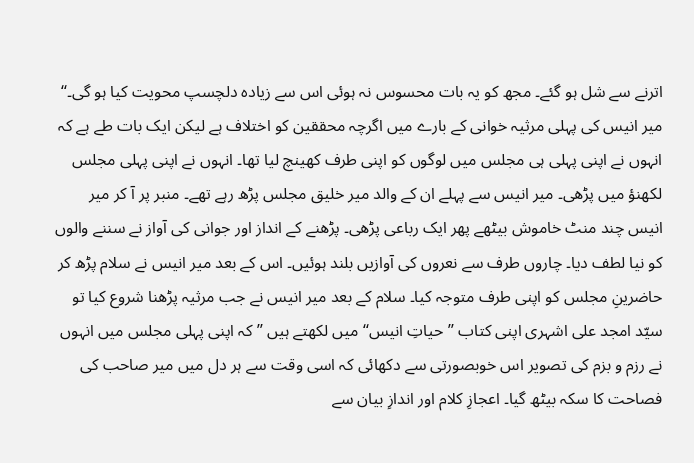اترنے سے شل ہو گئے۔ مجھ کو یہ بات محسوس نہ ہوئی اس سے زیادہ دلچسپ محویت کیا ہو گی۔‘‘
میر انیس کی پہلی مرثیہ خوانی کے بارے میں اگرچہ محققین کو اختلاف ہے لیکن ایک بات طے ہے کہ انہوں نے اپنی پہلی ہی مجلس میں لوگوں کو اپنی طرف کھینچ لیا تھا۔ انہوں نے اپنی پہلی مجلس لکھنؤ میں پڑھی۔ میر انیس سے پہلے ان کے والد میر خلیق مجلس پڑھ رہے تھے۔ منبر پر آ کر میر انیس چند منٹ خاموش بیٹھے پھر ایک رباعی پڑھی۔ پڑھنے کے انداز اور جوانی کی آواز نے سننے والوں کو نیا لطف دیا۔ چاروں طرف سے نعروں کی آوازیں بلند ہوئیں۔ اس کے بعد میر انیس نے سلام پڑھ کر حاضرینِ مجلس کو اپنی طرف متوجہ کیا۔ سلام کے بعد میر انیس نے جب مرثیہ پڑھنا شروع کیا تو سیّد امجد علی اشہری اپنی کتاب ’’حیاتِ انیس‘‘ میں لکھتے ہیں ’’ کہ اپنی پہلی مجلس میں انہوں نے رزم و بزم کی تصویر اس خوبصورتی سے دکھائی کہ اسی وقت سے ہر دل میں میر صاحب کی فصاحت کا سکہ بیٹھ گیا۔ اعجازِ کلام اور اندازِ بیان سے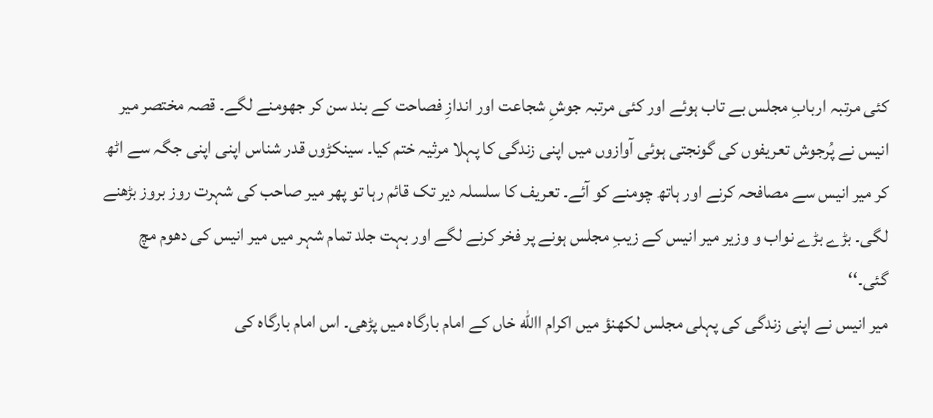کئی مرتبہ اربابِ مجلس بے تاب ہوئے اور کئی مرتبہ جوشِ شجاعت اور اندازِ فصاحت کے بند سن کر جھومنے لگے۔ قصہ مختصر میر انیس نے پُرجوش تعریفوں کی گونجتی ہوئی آوازوں میں اپنی زندگی کا پہلا مرثیہ ختم کیا۔ سینکڑوں قدر شناس اپنی اپنی جگہ سے اٹھ کر میر انیس سے مصافحہ کرنے اور ہاتھ چومنے کو آئے۔ تعریف کا سلسلہ دیر تک قائم رہا تو پھر میر صاحب کی شہرت روز بروز بڑھنے لگی۔ بڑے بڑے نواب و وزیر میر انیس کے زیبِ مجلس ہونے پر فخر کرنے لگے اور بہت جلد تمام شہر میں میر انیس کی دھوم مچ گئی۔‘‘
میر انیس نے اپنی زندگی کی پہلی مجلس لکھنؤ میں اکرام االله خاں کے امام بارگاہ میں پڑھی۔ اس امام بارگاہ کی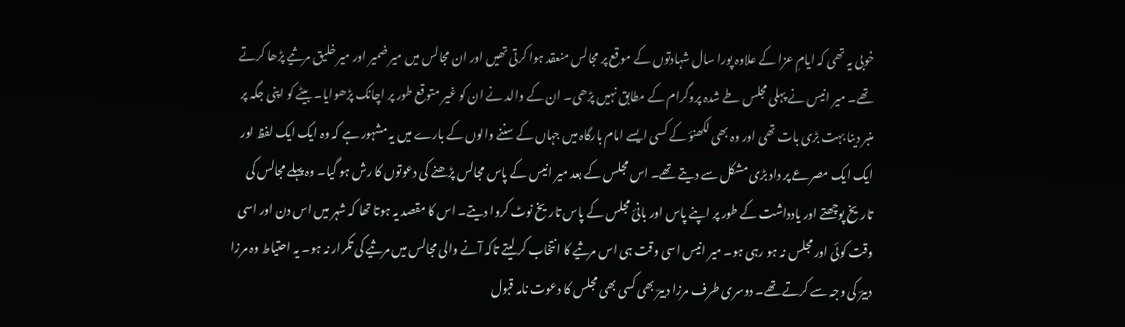خوبی یہ تھی کہ ایامِ عزا کے علاوہ پورا سال شہادتوں کے موقع پر مجالس منعقد ہوا کرتی تھیں اور ان مجالس میں میر ضمیر اور میر خلیق مرثیے پڑھا کرتے تھے۔ میر انیس نے پہلی مجلس طے شدہ پروگرام کے مطابق نہیں پڑھی۔ ان کے والد نے ان کو غیر متوقع طور پر اچانک پڑھوایا۔ بیٹے کو اپنی جگہ پر منبر دینا بہت بڑی بات تھی اور وہ بھی لکھنؤ کے کسی ایسے امام بارگاہ میں جہاں کے سننے والوں کے بارے میں یہ مشہور ہے کہ وہ ایک ایک لفظ اور ایک ایک مصرعے پر داد بڑی مشکل سے دیتے تھے۔ اس مجلس کے بعد میر انیس کے پاس مجالس پڑھنے کی دعوتوں کا رش ہو گیا۔ وہ پہلے مجالس کی تاریخ پوچھتے اور یادداشت کے طور پر اپنے پاس اور بانئ مجلس کے پاس تاریخ نوٹ کروا دیتے۔ اس کا مقصد یہ ہوتا تھا کہ شہر میں اس دن اور اسی وقت کوئی اور مجلس نہ ہو رہی ہو۔ میر انیس اسی وقت ہی اس مرثیے کا انتخاب کر لیتے تاکہ آنے والی مجالس میں مرثیے کی تکرار نہ ہو۔ یہ احتیاط وہ مرزا دبیرؔ کی وجہ سے کرتے تھے۔ دوسری طرف مرزا دبیرؔ بھی کسی بھی مجلس کا دعوت نامہ قبول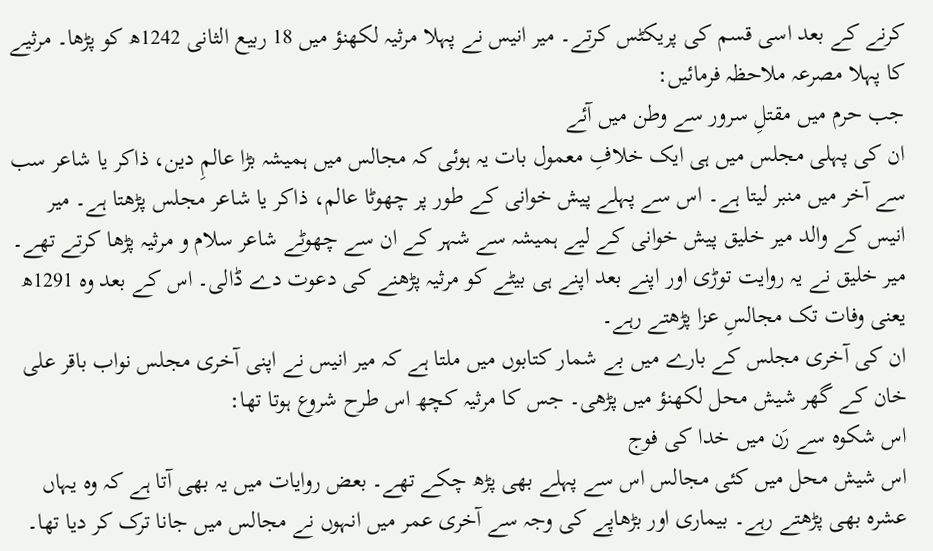کرنے کے بعد اسی قسم کی پریکٹس کرتے۔ میر انیس نے پہلا مرثیہ لکھنؤ میں 18 ربیع الثانی 1242ھ کو پڑھا۔ مرثیے کا پہلا مصرعہ ملاحظہ فرمائیں:
جب حرم میں مقتلِ سرور سے وطن میں آئے
ان کی پہلی مجلس میں ہی ایک خلافِ معمول بات یہ ہوئی کہ مجالس میں ہمیشہ بڑا عالمِ دین، ذاکر یا شاعر سب سے آخر میں منبر لیتا ہے۔ اس سے پہلے پیش خوانی کے طور پر چھوٹا عالم، ذاکر یا شاعر مجلس پڑھتا ہے۔ میر انیس کے والد میر خلیق پیش خوانی کے لیے ہمیشہ سے شہر کے ان سے چھوٹے شاعر سلام و مرثیہ پڑھا کرتے تھے۔ میر خلیق نے یہ روایت توڑی اور اپنے بعد اپنے ہی بیٹے کو مرثیہ پڑھنے کی دعوت دے ڈالی۔ اس کے بعد وہ 1291ھ یعنی وفات تک مجالسِ عزا پڑھتے رہے۔
ان کی آخری مجلس کے بارے میں بے شمار کتابوں میں ملتا ہے کہ میر انیس نے اپنی آخری مجلس نواب باقر علی خان کے گھر شیش محل لکھنؤ میں پڑھی۔ جس کا مرثیہ کچھ اس طرح شروع ہوتا تھا:
اس شکوہ سے رَن میں خدا کی فوج
اس شیش محل میں کئی مجالس اس سے پہلے بھی پڑھ چکے تھے۔ بعض روایات میں یہ بھی آتا ہے کہ وہ یہاں عشرہ بھی پڑھتے رہے۔ بیماری اور بڑھاپے کی وجہ سے آخری عمر میں انہوں نے مجالس میں جانا ترک کر دیا تھا۔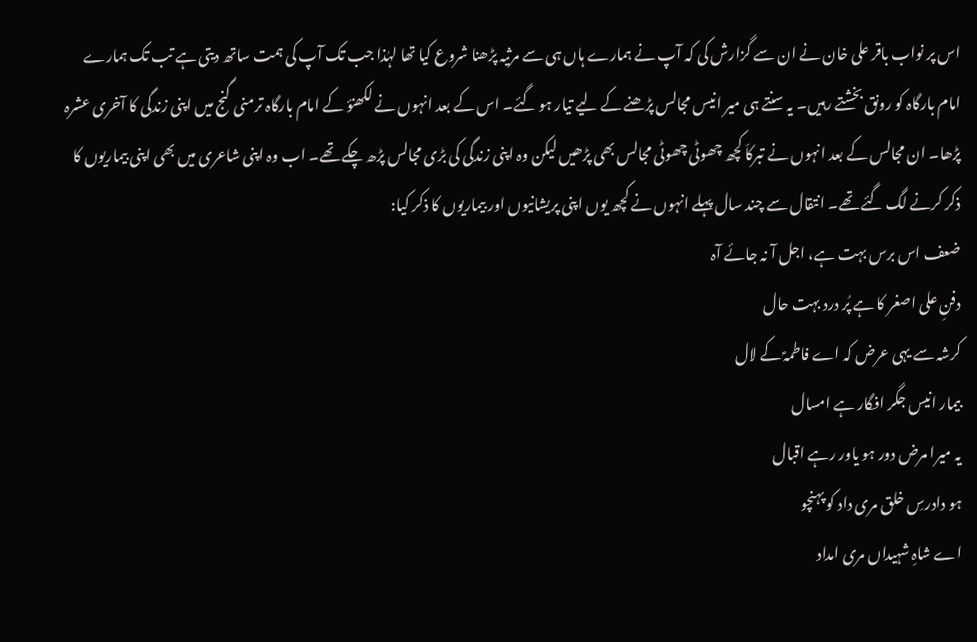اس پر نواب باقر علی خان نے ان سے گزارش کی کہ آپ نے ہمارے ہاں ہی سے مرثیہ پڑھنا شروع کیا تھا لہٰذا جب تک آپ کی ہمت ساتھ دیتی ہے تب تک ہمارے امام بارگاہ کو رونق بخشتے رہیں۔ یہ سنتے ہی میر انیس مجالس پڑھنے کے لیے تیار ہو گئے۔ اس کے بعد انہوں نے لکھنؤ کے امام بارگاہ ترمنی گنج میں اپنی زندگی کا آخری عشرہ پڑھا۔ ان مجالس کے بعد انہوں نے تبرکاَ کچھ چھوٹی چھوٹی مجالس بھی پڑھیں لیکن وہ اپنی زندگی کی بڑی مجالس پڑھ چکے تھے۔ اب وہ اپنی شاعری میں بھی اپنی بیماریوں کا ذکر کرنے لگ گئے تھے۔ انتقال سے چند سال پہلے انہوں نے کچھ یوں اپنی پریشانیوں اور بیماریوں کا ذکر کیا:
ضعف اس برس بہت ہے، اجل آ نہ جائے آہ
دفنِ علی اصغر کا ہے پُر درد بہت حال
کرشہ سے یہی عرض کہ اے فاطمہؑ کے لال
بیمار انیس جگر افگار ہے امسال
یہ میرا مرض دور ہو یاور رہے اقبال
ہو دادرسِ خلق مری داد کو پہنچو
اے شاہِ شہیداں مری امداد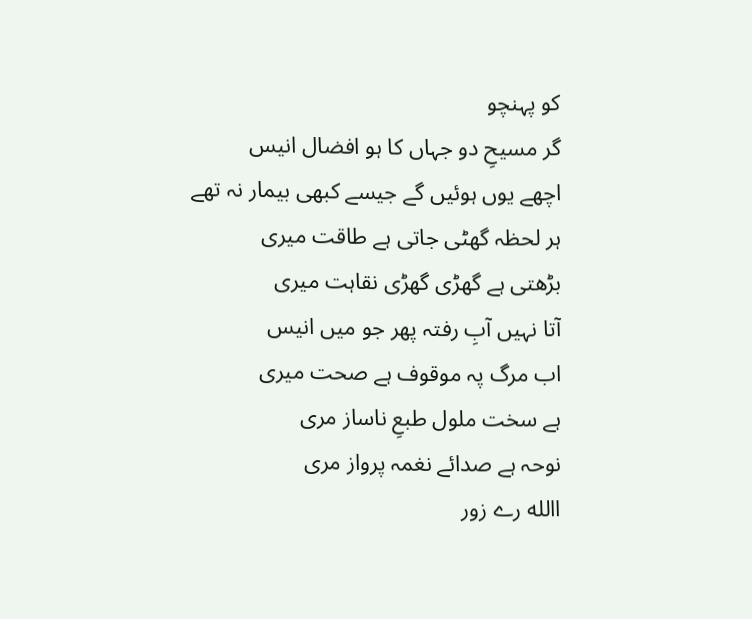کو پہنچو
گر مسیحِ دو جہاں کا ہو افضال انیس
اچھے یوں ہوئیں گے جیسے کبھی بیمار نہ تھے
ہر لحظہ گھٹی جاتی ہے طاقت میری
بڑھتی ہے گھڑی گھڑی نقاہت میری
آتا نہیں آبِ رفتہ پھر جو میں انیس
اب مرگ پہ موقوف ہے صحت میری
ہے سخت ملول طبعِ ناساز مری
نوحہ ہے صدائے نغمہ پرواز مری
االله رے زور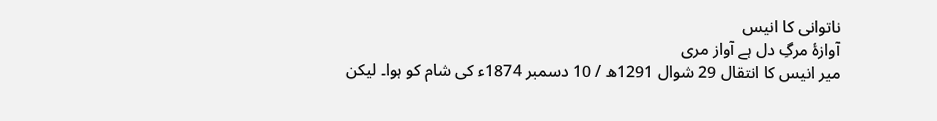ناتوانی کا انیس
آوازۂ مرگِ دل ہے آواز مری
میر انیس کا انتقال 29 شوال 1291ھ / 10 دسمبر 1874ء کی شام کو ہوا۔ لیکن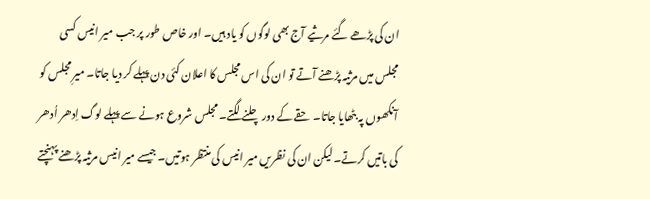ان کی پڑھے گئے مرثیے آج بھی لوگوں کو یاد ہیں۔ اور خاص طور پر جب میر انیس کسی مجلس میں مرثیہ پڑھنے آتے تو ان کی اس مجلس کا اعلان کئی دن پہلے کر دیا جاتا۔ میرِ مجلس کو آنکھوں پہ بٹھایا جاتا۔ حقے کے دور چلنے لگتے۔ مجلس شروع ہونے سے پہلے لوگ اِدھر اُدھر کی باتیں کرتے۔لیکن ان کی نظریں میر انیس کی منتظر ہوتیں۔ جیسے میر انیس مرثیہ پڑھنے پہنچتے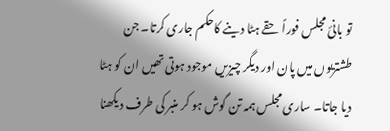تو بانئ مجلس فوراً حقے ہٹا دینے کاحکم جاری کرتا۔ جن طشتریوں میں پان اور دیگر چیزیں موجود ہوتی تھیں ان کو ہٹا دیا جاتا۔ ساری مجلس ہمہ تن گوش ہو کر منبر کی طرف دیکھنا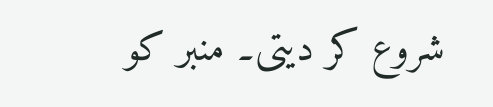شروع کر دیتی۔ منبر کو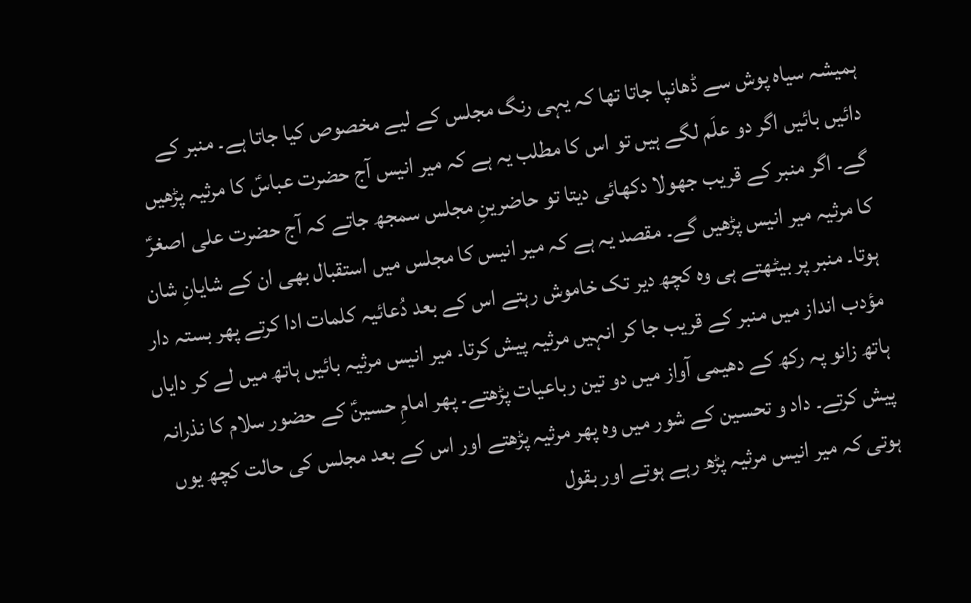ہمیشہ سیاہ پوش سے ڈھانپا جاتا تھا کہ یہی رنگ مجلس کے لیے مخصوص کیا جاتا ہے۔ منبر کے دائیں بائیں اگر دو علَم لگے ہیں تو اس کا مطلب یہ ہے کہ میر انیس آج حضرت عباسؑ کا مرثیہ پڑھیں گے۔ اگر منبر کے قریب جھولا دکھائی دیتا تو حاضرینِ مجلس سمجھ جاتے کہ آج حضرت علی اصغرؑ کا مرثیہ میر انیس پڑھیں گے۔ مقصد یہ ہے کہ میر انیس کا مجلس میں استقبال بھی ان کے شایانِ شان ہوتا۔ منبر پر بیٹھتے ہی وہ کچھ دیر تک خاموش رہتے اس کے بعد دُعائیہ کلمات ادا کرتے پھر بستہ دار مؤدب انداز میں منبر کے قریب جا کر انہیں مرثیہ پیش کرتا۔ میر انیس مرثیہ بائیں ہاتھ میں لے کر دایاں ہاتھ زانو پہ رکھ کے دھیمی آواز میں دو تین رباعیات پڑھتے۔ پھر امامِ حسینؑ کے حضور سلام کا نذرانہ پیش کرتے۔ داد و تحسین کے شور میں وہ پھر مرثیہ پڑھتے اور اس کے بعد مجلس کی حالت کچھ یوں ہوتی کہ میر انیس مرثیہ پڑھ رہے ہوتے اور بقول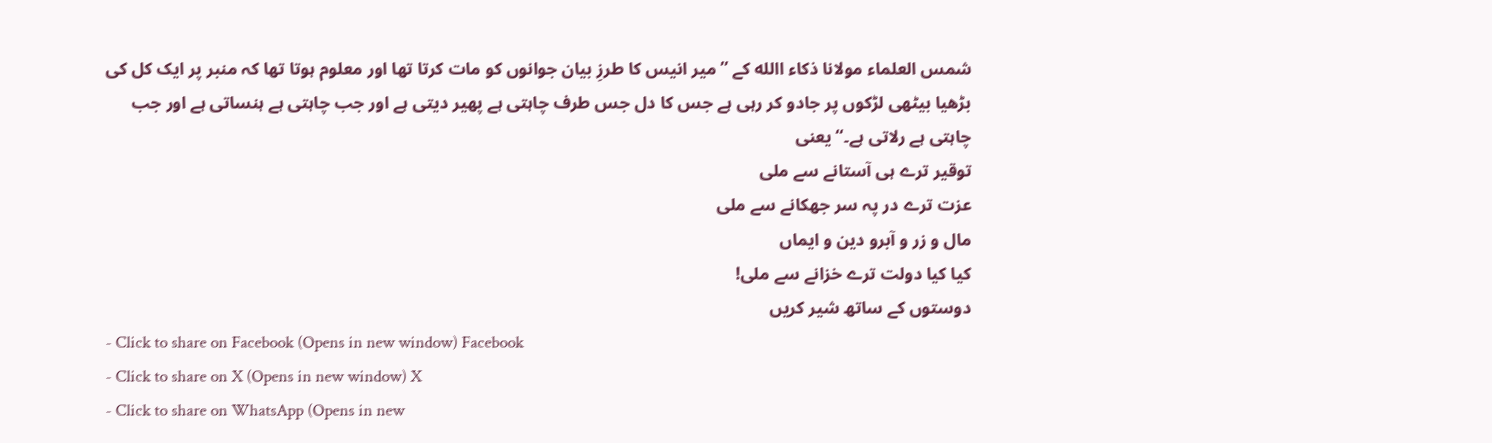شمس العلماء مولانا ذکاء االله کے ’’میر انیس کا طرزِ بیان جوانوں کو مات کرتا تھا اور معلوم ہوتا تھا کہ منبر پر ایک کل کی بڑھیا بیٹھی لڑکوں پر جادو کر رہی ہے جس کا دل جس طرف چاہتی ہے پھیر دیتی ہے اور جب چاہتی ہے ہنساتی ہے اور جب چاہتی ہے رلاتی ہے۔‘‘ یعنی
توقیر ترے ہی آستانے سے ملی
عزت ترے در پہ سر جھکانے سے ملی
مال و زر و آبرو دین و ایماں
کیا کیا دولت ترے خزانے سے ملی!
دوستوں کے ساتھ شیر کریں
- Click to share on Facebook (Opens in new window) Facebook
- Click to share on X (Opens in new window) X
- Click to share on WhatsApp (Opens in new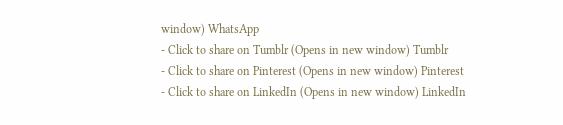window) WhatsApp
- Click to share on Tumblr (Opens in new window) Tumblr
- Click to share on Pinterest (Opens in new window) Pinterest
- Click to share on LinkedIn (Opens in new window) LinkedIn